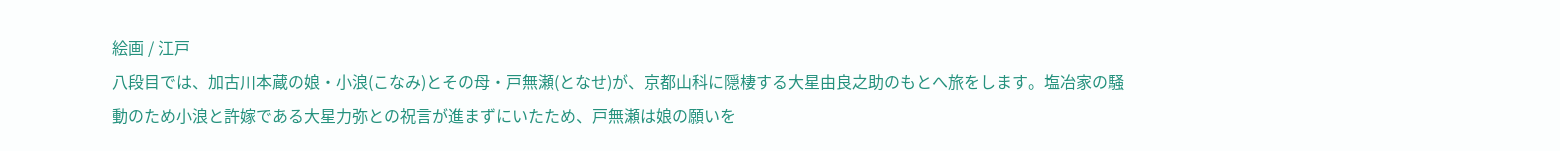絵画 / 江戸
八段目では、加古川本蔵の娘・小浪(こなみ)とその母・戸無瀬(となせ)が、京都山科に隠棲する大星由良之助のもとへ旅をします。塩冶家の騒動のため小浪と許嫁である大星力弥との祝言が進まずにいたため、戸無瀬は娘の願いを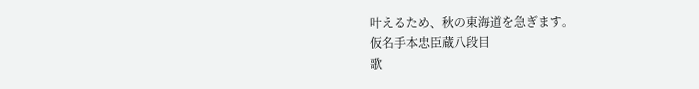叶えるため、秋の東海道を急ぎます。
仮名手本忠臣蔵八段目
歌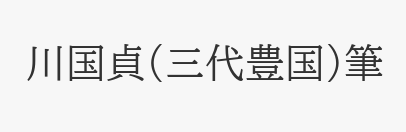川国貞(三代豊国)筆